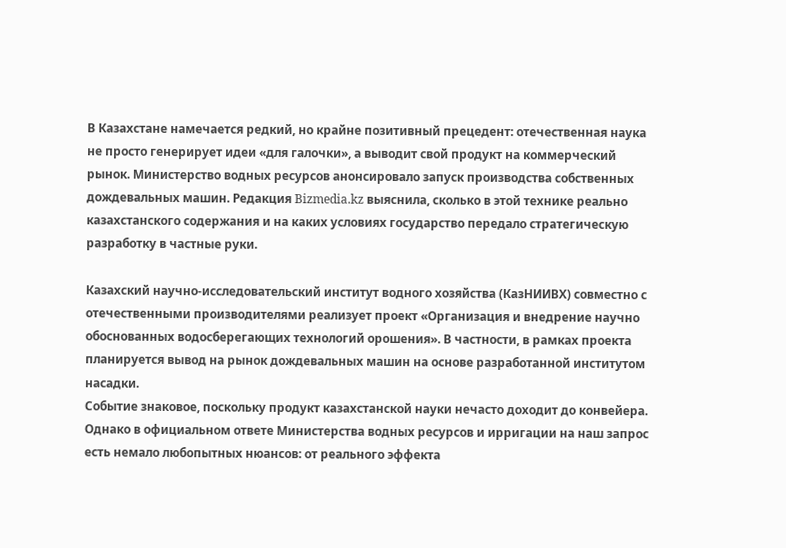В Казахстане намечается редкий, но крайне позитивный прецедент: отечественная наука не просто генерирует идеи «для галочки», а выводит свой продукт на коммерческий рынок. Министерство водных ресурсов анонсировало запуск производства собственных дождевальных машин. Редакция Bizmedia.kz выяснила, сколько в этой технике реально казахстанского содержания и на каких условиях государство передало стратегическую разработку в частные руки.

Казахский научно-исследовательский институт водного хозяйства (КазНИИВХ) совместно с отечественными производителями реализует проект «Организация и внедрение научно обоснованных водосберегающих технологий орошения». В частности, в рамках проекта планируется вывод на рынок дождевальных машин на основе разработанной институтом насадки.
Событие знаковое, поскольку продукт казахстанской науки нечасто доходит до конвейера. Однако в официальном ответе Министерства водных ресурсов и ирригации на наш запрос есть немало любопытных нюансов: от реального эффекта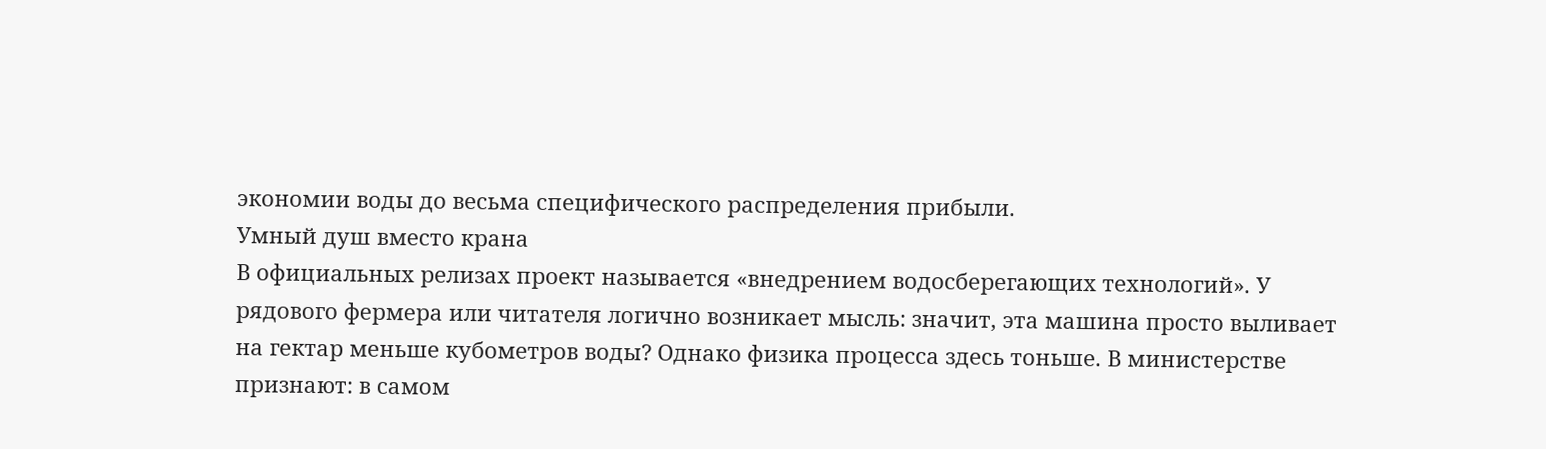экономии воды до весьма специфического распределения прибыли.
Умный душ вместо крана
В официальных релизах проект называется «внедрением водосберегающих технологий». У рядового фермера или читателя логично возникает мысль: значит, эта машина просто выливает на гектар меньше кубометров воды? Однако физика процесса здесь тоньше. В министерстве признают: в самом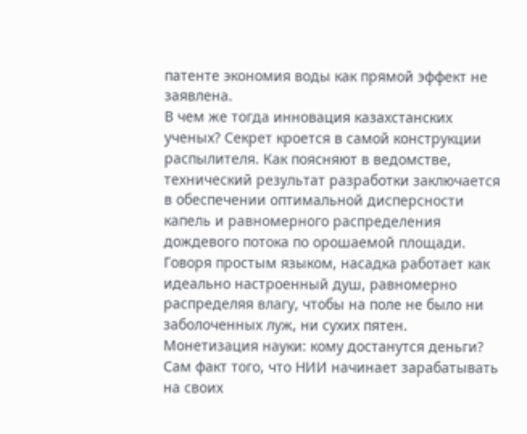патенте экономия воды как прямой эффект не заявлена.
В чем же тогда инновация казахстанских ученых? Секрет кроется в самой конструкции распылителя. Как поясняют в ведомстве, технический результат разработки заключается в обеспечении оптимальной дисперсности капель и равномерного распределения дождевого потока по орошаемой площади. Говоря простым языком, насадка работает как идеально настроенный душ, равномерно распределяя влагу, чтобы на поле не было ни заболоченных луж, ни сухих пятен.
Монетизация науки: кому достанутся деньги?
Сам факт того, что НИИ начинает зарабатывать на своих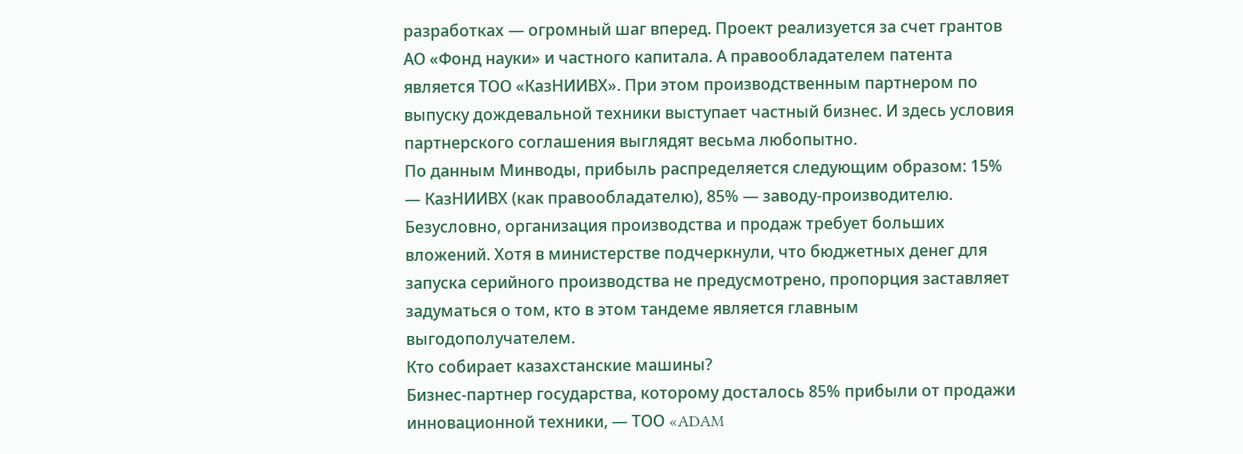разработках — огромный шаг вперед. Проект реализуется за счет грантов АО «Фонд науки» и частного капитала. А правообладателем патента является ТОО «КазНИИВХ». При этом производственным партнером по выпуску дождевальной техники выступает частный бизнес. И здесь условия партнерского соглашения выглядят весьма любопытно.
По данным Минводы, прибыль распределяется следующим образом: 15% — КазНИИВХ (как правообладателю), 85% — заводу-производителю. Безусловно, организация производства и продаж требует больших вложений. Хотя в министерстве подчеркнули, что бюджетных денег для запуска серийного производства не предусмотрено, пропорция заставляет задуматься о том, кто в этом тандеме является главным выгодополучателем.
Кто собирает казахстанские машины?
Бизнес-партнер государства, которому досталось 85% прибыли от продажи инновационной техники, — ТОО «ADAM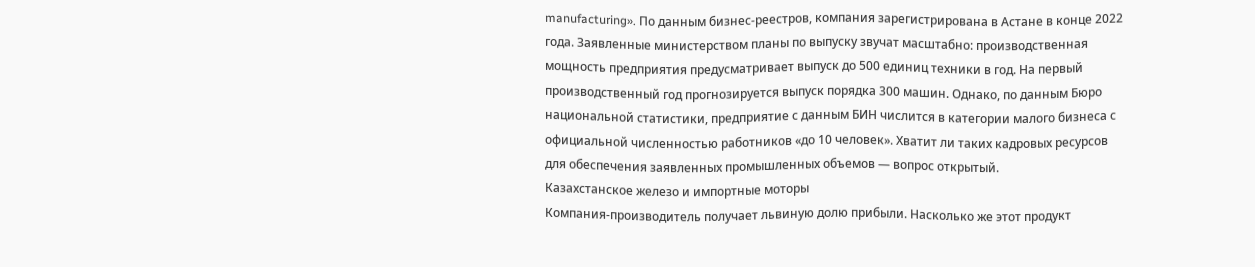manufacturing». По данным бизнес-реестров, компания зарегистрирована в Астане в конце 2022 года. Заявленные министерством планы по выпуску звучат масштабно: производственная мощность предприятия предусматривает выпуск до 500 единиц техники в год. На первый производственный год прогнозируется выпуск порядка 300 машин. Однако, по данным Бюро национальной статистики, предприятие с данным БИН числится в категории малого бизнеса с официальной численностью работников «до 10 человек». Хватит ли таких кадровых ресурсов для обеспечения заявленных промышленных объемов — вопрос открытый.
Казахстанское железо и импортные моторы
Компания-производитель получает львиную долю прибыли. Насколько же этот продукт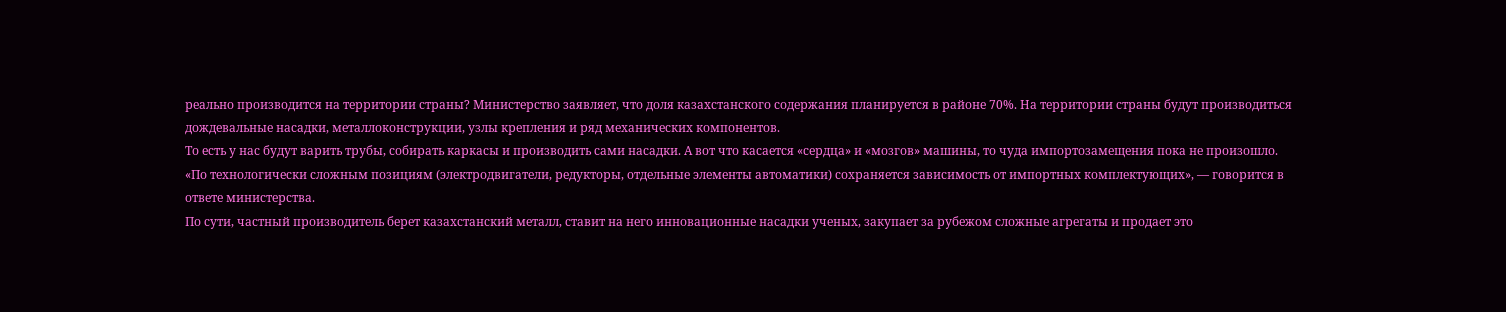реально производится на территории страны? Министерство заявляет, что доля казахстанского содержания планируется в районе 70%. На территории страны будут производиться дождевальные насадки, металлоконструкции, узлы крепления и ряд механических компонентов.
То есть у нас будут варить трубы, собирать каркасы и производить сами насадки. А вот что касается «сердца» и «мозгов» машины, то чуда импортозамещения пока не произошло.
«По технологически сложным позициям (электродвигатели, редукторы, отдельные элементы автоматики) сохраняется зависимость от импортных комплектующих», — говорится в ответе министерства.
По сути, частный производитель берет казахстанский металл, ставит на него инновационные насадки ученых, закупает за рубежом сложные агрегаты и продает это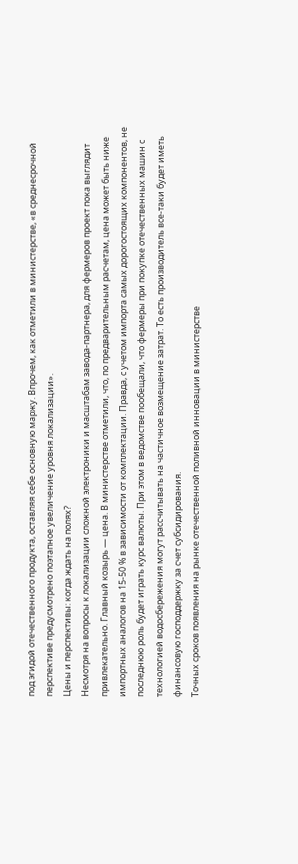под эгидой отечественного продукта, оставляя себе основную маржу. Впрочем, как отметили в министерстве, «в среднесрочной перспективе предусмотрено поэтапное увеличение уровня локализации».
Цены и перспективы: когда ждать на полях?
Несмотря на вопросы к локализации сложной электроники и масштабам завода-партнера, для фермеров проект пока выглядит привлекательно. Главный козырь — цена. В министерстве отметили, что, по предварительным расчетам, цена может быть ниже импортных аналогов на 15-50 % в зависимости от комплектации. Правда, с учетом импорта самых дорогостоящих компонентов, не последнюю роль будет играть курс валюты. При этом в ведомстве пообещали, что фермеры при покупке отечественных машин с технологией водосбережения могут рассчитывать на частичное возмещение затрат. То есть производитель все-таки будет иметь финансовую господдержку за счет субсидирования.
Точных сроков появления на рынке отечественной поливной инновации в министерстве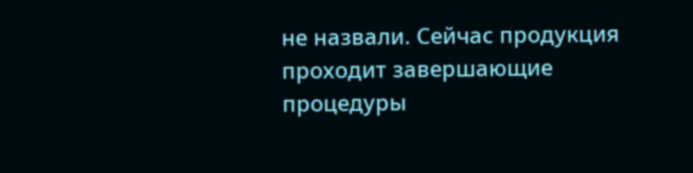не назвали. Сейчас продукция проходит завершающие процедуры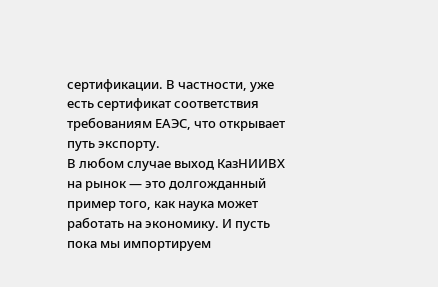сертификации. В частности, уже есть сертификат соответствия требованиям ЕАЭС, что открывает путь экспорту.
В любом случае выход КазНИИВХ на рынок — это долгожданный пример того, как наука может работать на экономику. И пусть пока мы импортируем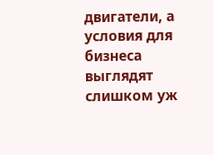двигатели, а условия для бизнеса выглядят слишком уж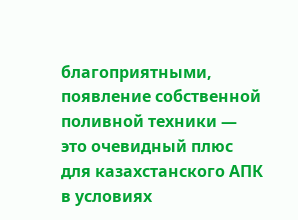благоприятными, появление собственной поливной техники — это очевидный плюс для казахстанского АПК в условиях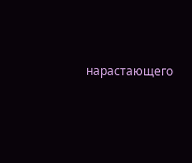нарастающего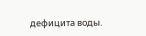дефицита воды.